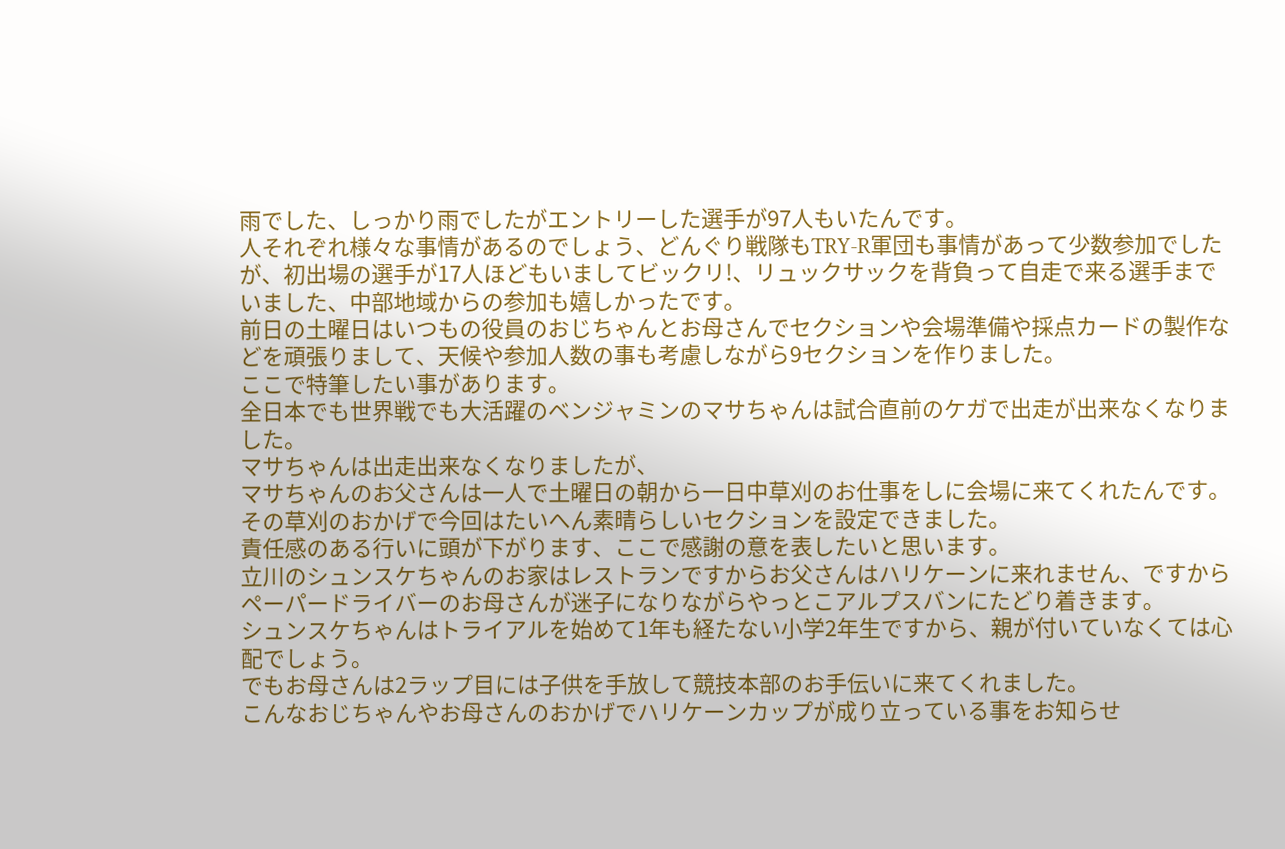雨でした、しっかり雨でしたがエントリーした選手が97人もいたんです。
人それぞれ様々な事情があるのでしょう、どんぐり戦隊もTRY-R軍団も事情があって少数参加でしたが、初出場の選手が17人ほどもいましてビックリ!、リュックサックを背負って自走で来る選手までいました、中部地域からの参加も嬉しかったです。
前日の土曜日はいつもの役員のおじちゃんとお母さんでセクションや会場準備や採点カードの製作などを頑張りまして、天候や参加人数の事も考慮しながら9セクションを作りました。
ここで特筆したい事があります。
全日本でも世界戦でも大活躍のベンジャミンのマサちゃんは試合直前のケガで出走が出来なくなりました。
マサちゃんは出走出来なくなりましたが、
マサちゃんのお父さんは一人で土曜日の朝から一日中草刈のお仕事をしに会場に来てくれたんです。
その草刈のおかげで今回はたいへん素晴らしいセクションを設定できました。
責任感のある行いに頭が下がります、ここで感謝の意を表したいと思います。
立川のシュンスケちゃんのお家はレストランですからお父さんはハリケーンに来れません、ですからペーパードライバーのお母さんが迷子になりながらやっとこアルプスバンにたどり着きます。
シュンスケちゃんはトライアルを始めて1年も経たない小学2年生ですから、親が付いていなくては心配でしょう。
でもお母さんは2ラップ目には子供を手放して競技本部のお手伝いに来てくれました。
こんなおじちゃんやお母さんのおかげでハリケーンカップが成り立っている事をお知らせ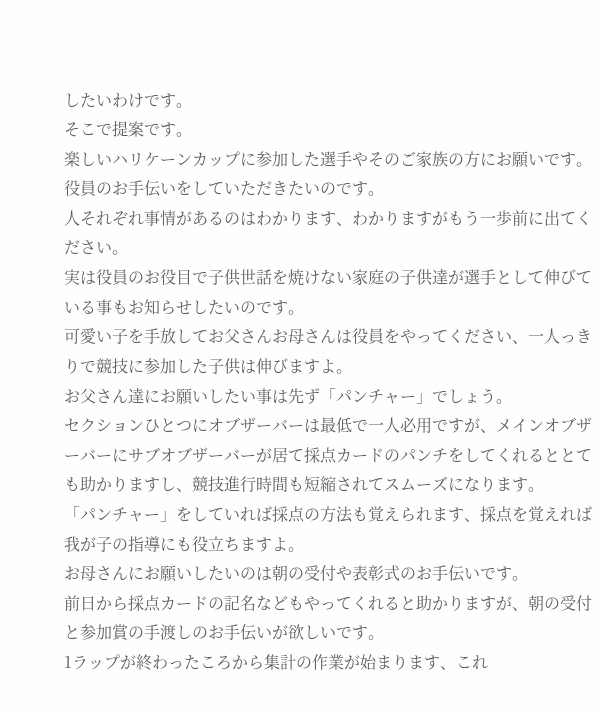したいわけです。
そこで提案です。
楽しいハリケーンカップに参加した選手やそのご家族の方にお願いです。
役員のお手伝いをしていただきたいのです。
人それぞれ事情があるのはわかります、わかりますがもう一歩前に出てください。
実は役員のお役目で子供世話を焼けない家庭の子供達が選手として伸びている事もお知らせしたいのです。
可愛い子を手放してお父さんお母さんは役員をやってください、一人っきりで競技に参加した子供は伸びますよ。
お父さん達にお願いしたい事は先ず「パンチャー」でしょう。
セクションひとつにオブザーバーは最低で一人必用ですが、メインオブザーバーにサブオブザーバーが居て採点カードのパンチをしてくれるととても助かりますし、競技進行時間も短縮されてスムーズになります。
「パンチャー」をしていれば採点の方法も覚えられます、採点を覚えれば我が子の指導にも役立ちますよ。
お母さんにお願いしたいのは朝の受付や表彰式のお手伝いです。
前日から採点カードの記名などもやってくれると助かりますが、朝の受付と参加賞の手渡しのお手伝いが欲しいです。
1ラップが終わったころから集計の作業が始まります、これ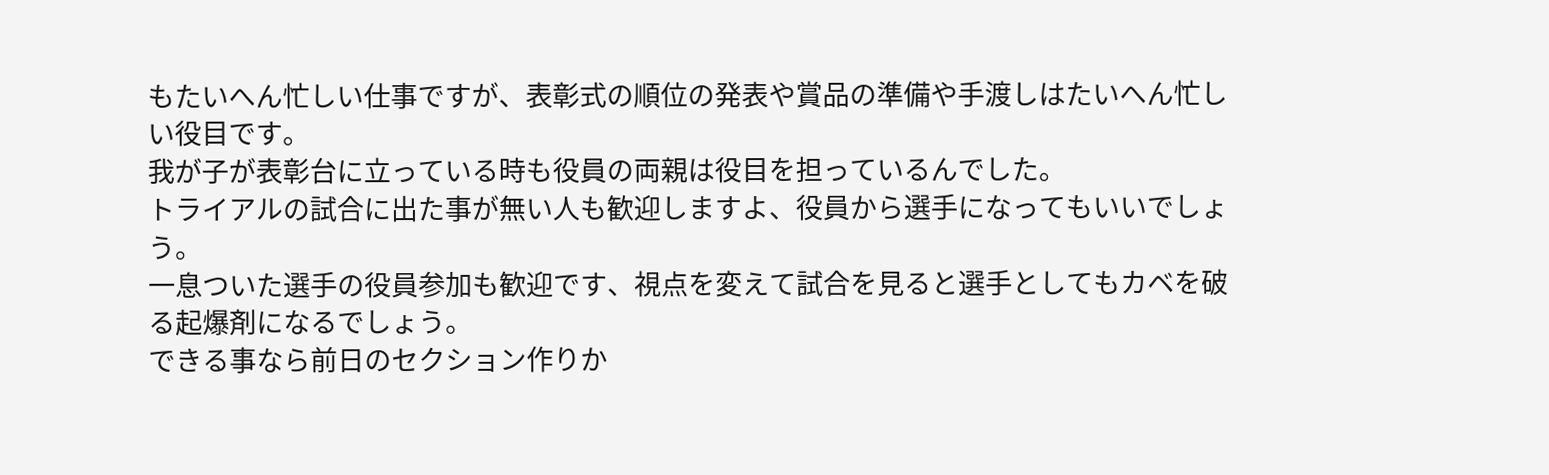もたいへん忙しい仕事ですが、表彰式の順位の発表や賞品の準備や手渡しはたいへん忙しい役目です。
我が子が表彰台に立っている時も役員の両親は役目を担っているんでした。
トライアルの試合に出た事が無い人も歓迎しますよ、役員から選手になってもいいでしょう。
一息ついた選手の役員参加も歓迎です、視点を変えて試合を見ると選手としてもカベを破る起爆剤になるでしょう。
できる事なら前日のセクション作りか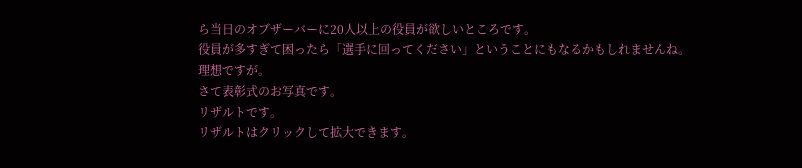ら当日のオブザーバーに20人以上の役員が欲しいところです。
役員が多すぎて困ったら「選手に回ってください」ということにもなるかもしれませんね。
理想ですが。
さて表彰式のお写真です。
リザルトです。
リザルトはクリックして拡大できます。